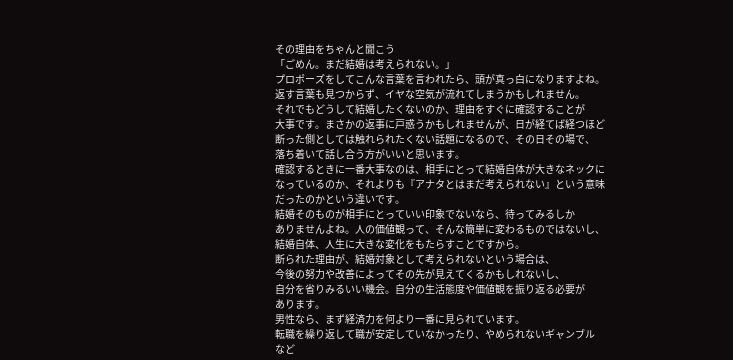その理由をちゃんと聞こう
「ごめん。まだ結婚は考えられない。」
プロポーズをしてこんな言葉を言われたら、頭が真っ白になりますよね。
返す言葉も見つからず、イヤな空気が流れてしまうかもしれません。
それでもどうして結婚したくないのか、理由をすぐに確認することが
大事です。まさかの返事に戸惑うかもしれませんが、日が経てば経つほど
断った側としては触れられたくない話題になるので、その日その場で、
落ち着いて話し合う方がいいと思います。
確認するときに一番大事なのは、相手にとって結婚自体が大きなネックに
なっているのか、それよりも『アナタとはまだ考えられない』という意味
だったのかという違いです。
結婚そのものが相手にとっていい印象でないなら、待ってみるしか
ありませんよね。人の価値観って、そんな簡単に変わるものではないし、
結婚自体、人生に大きな変化をもたらすことですから。
断られた理由が、結婚対象として考えられないという場合は、
今後の努力や改善によってその先が見えてくるかもしれないし、
自分を省りみるいい機会。自分の生活態度や価値観を振り返る必要が
あります。
男性なら、まず経済力を何より一番に見られています。
転職を繰り返して職が安定していなかったり、やめられないギャンブル
など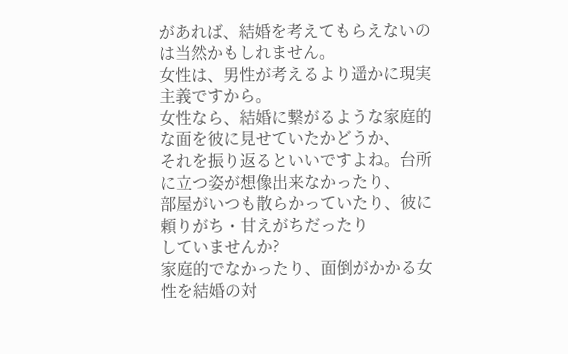があれば、結婚を考えてもらえないのは当然かもしれません。
女性は、男性が考えるより遥かに現実主義ですから。
女性なら、結婚に繋がるような家庭的な面を彼に見せていたかどうか、
それを振り返るといいですよね。台所に立つ姿が想像出来なかったり、
部屋がいつも散らかっていたり、彼に頼りがち・甘えがちだったり
していませんか?
家庭的でなかったり、面倒がかかる女性を結婚の対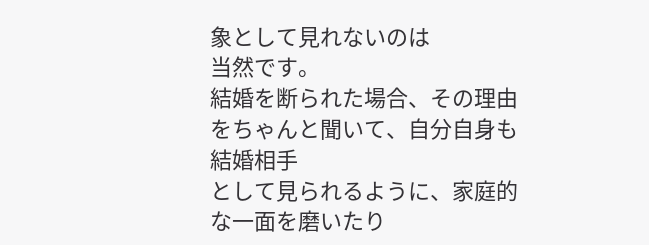象として見れないのは
当然です。
結婚を断られた場合、その理由をちゃんと聞いて、自分自身も結婚相手
として見られるように、家庭的な一面を磨いたり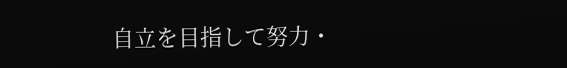自立を目指して努力・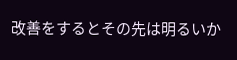改善をするとその先は明るいか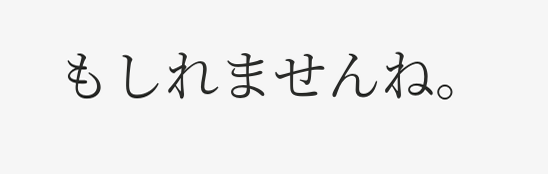もしれませんね。